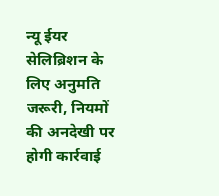न्यू ईयर सेलिब्रिशन के लिए अनुमति जरूरी, नियमों की अनदेखी पर होगी कार्रवाई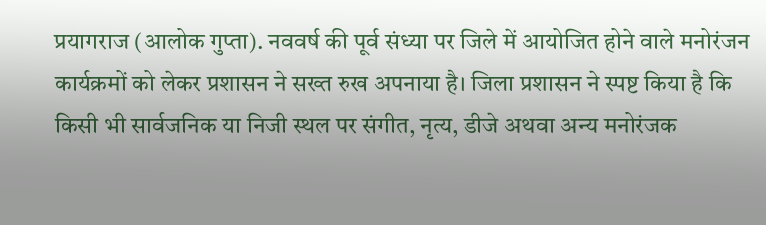प्रयागराज (आलोक गुप्ता). नववर्ष की पूर्व संध्या पर जिले में आयोजित होने वाले मनोरंजन कार्यक्रमों को लेकर प्रशासन ने सख्त रुख अपनाया है। जिला प्रशासन ने स्पष्ट किया है कि किसी भी सार्वजनिक या निजी स्थल पर संगीत, नृत्य, डीजे अथवा अन्य मनोरंजक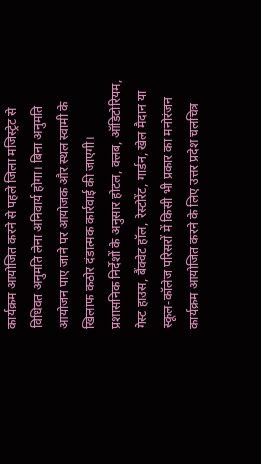कार्यक्रम आयोजित करने से पहले जिला मजिस्ट्रेट से विधिवत अनुमति लेना अनिवार्य होगा। बिना अनुमति आयोजन पाए जाने पर आयोजक और स्थल स्वामी के खिलाफ कठोर दंडात्मक कार्रवाई की जाएगी।
प्रशासनिक निर्देशों के अनुसार होटल, क्लब, ऑडिटोरियम, गेस्ट हाउस, बैंक्वेट हॉल, रेस्टोरेंट, गार्डन, खेल मैदान या स्कूल-कॉलेज परिसरों में किसी भी प्रकार का मनोरंजन कार्यक्रम आयोजित करने के लिए उत्तर प्रदेश चलचित्र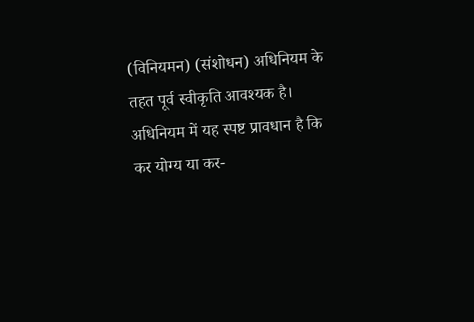(विनियमन) (संशोधन) अधिनियम के तहत पूर्व स्वीकृति आवश्यक है। अधिनियम में यह स्पष्ट प्रावधान है कि कर योग्य या कर-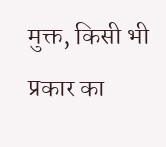मुक्त, किसी भी प्रकार का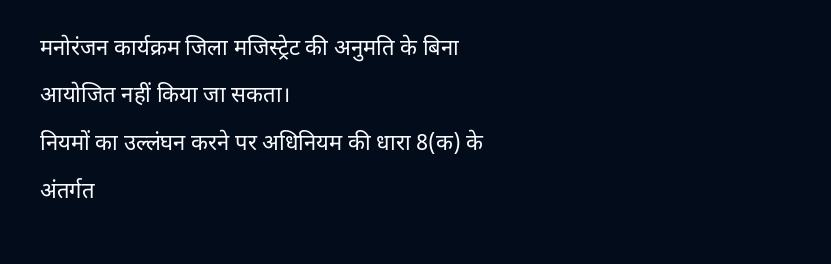मनोरंजन कार्यक्रम जिला मजिस्ट्रेट की अनुमति के बिना आयोजित नहीं किया जा सकता।
नियमों का उल्लंघन करने पर अधिनियम की धारा 8(क) के अंतर्गत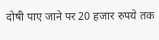दोषी पाए जाने पर 20 हजार रुपये तक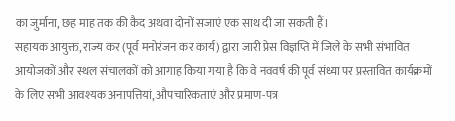का जुर्माना, छह माह तक की कैद अथवा दोनों सजाएं एक साथ दी जा सकती हैं।
सहायक आयुक्त, राज्य कर (पूर्व मनोरंजन कर कार्य) द्वारा जारी प्रेस विज्ञप्ति में जिले के सभी संभावित आयोजकों और स्थल संचालकों को आगाह किया गया है कि वे नववर्ष की पूर्व संध्या पर प्रस्तावित कार्यक्रमों के लिए सभी आवश्यक अनापत्तियां, औपचारिकताएं और प्रमाण-पत्र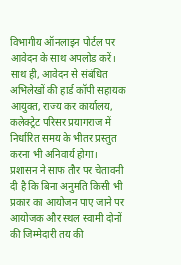विभागीय ऑनलाइन पोर्टल पर आवेदन के साथ अपलोड करें। साथ ही, आवेदन से संबंधित अभिलेखों की हार्ड कॉपी सहायक आयुक्त, राज्य कर कार्यालय, कलेक्ट्रेट परिसर प्रयागराज में निर्धारित समय के भीतर प्रस्तुत करना भी अनिवार्य होगा।
प्रशासन ने साफ तौर पर चेतावनी दी है कि बिना अनुमति किसी भी प्रकार का आयोजन पाए जाने पर आयोजक और स्थल स्वामी दोनों की जिम्मेदारी तय की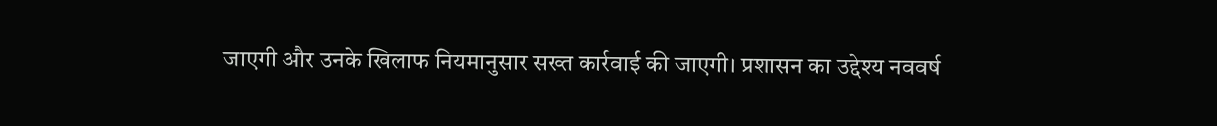जाएगी और उनके खिलाफ नियमानुसार सख्त कार्रवाई की जाएगी। प्रशासन का उद्देश्य नववर्ष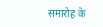समारोह के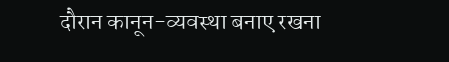दौरान कानून-व्यवस्था बनाए रखना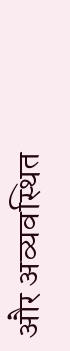और अव्यवस्थित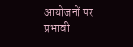आयोजनों पर प्रभावी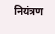नियंत्रण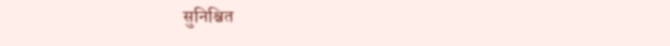सुनिश्चित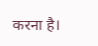करना है।